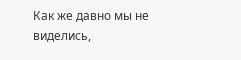Как же давно мы не виделись,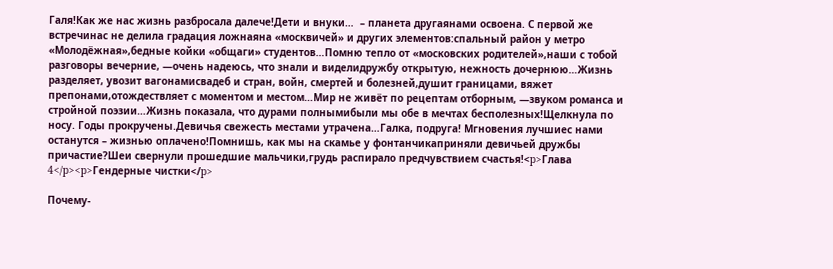Галя!Как же нас жизнь разбросала далече!Дети и внуки…  – планета другаянами освоена. С первой же встречинас не делила градация ложнаяна «москвичей» и других элементов:спальный район у метро «Молодёжная»,бедные койки «общаги» студентов…Помню тепло от «московских родителей»,наши с тобой разговоры вечерние, —очень надеюсь, что знали и виделидружбу открытую, нежность дочернюю…Жизнь разделяет, увозит вагонамисвадеб и стран, войн, смертей и болезней,душит границами, вяжет препонами,отождествляет с моментом и местом…Мир не живёт по рецептам отборным, —звуком романса и стройной поэзии…Жизнь показала, что дурами полнымибыли мы обе в мечтах бесполезных!Щелкнула по носу. Годы прокручены.Девичья свежесть местами утрачена…Галка, подруга! Мгновения лучшиес нами останутся – жизнью оплачено!Помнишь, как мы на скамье у фонтанчикаприняли девичьей дружбы причастие?Шеи свернули прошедшие мальчики,грудь распирало предчувствием счастья!<p>Глава 4</p><p>Гендерные чистки</p>

Почему-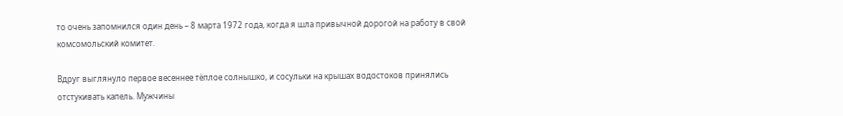то очень запомнился один день – 8 марта 1972 года, когда я шла привычной дорогой на работу в свой комсомольский комитет.

Вдруг выглянуло первое весеннее тёплое солнышко, и сосульки на крышах водостоков принялись отстукивать капель. Мужчины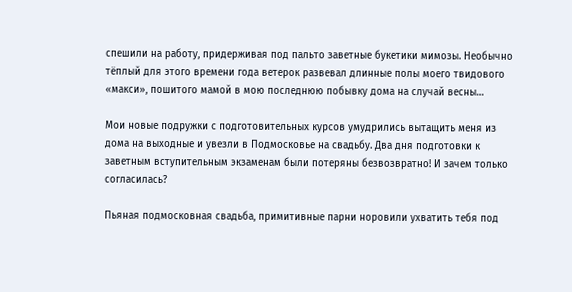спешили на работу, придерживая под пальто заветные букетики мимозы. Необычно тёплый для этого времени года ветерок развевал длинные полы моего твидового «макси», пошитого мамой в мою последнюю побывку дома на случай весны…

Мои новые подружки с подготовительных курсов умудрились вытащить меня из дома на выходные и увезли в Подмосковье на свадьбу. Два дня подготовки к заветным вступительным экзаменам были потеряны безвозвратно! И зачем только согласилась?

Пьяная подмосковная свадьба, примитивные парни норовили ухватить тебя под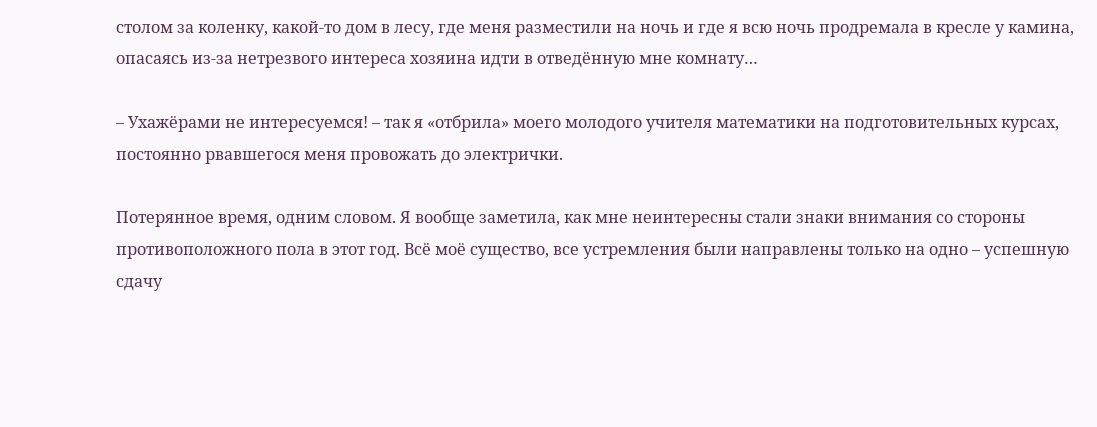столом за коленку, какой-то дом в лесу, где меня разместили на ночь и где я всю ночь продремала в кресле у камина, опасаясь из-за нетрезвого интереса хозяина идти в отведённую мне комнату…

– Ухажёрами не интересуемся! – так я «отбрила» моего молодого учителя математики на подготовительных курсах, постоянно рвавшегося меня провожать до электрички.

Потерянное время, одним словом. Я вообще заметила, как мне неинтересны стали знаки внимания со стороны противоположного пола в этот год. Всё моё существо, все устремления были направлены только на одно – успешную сдачу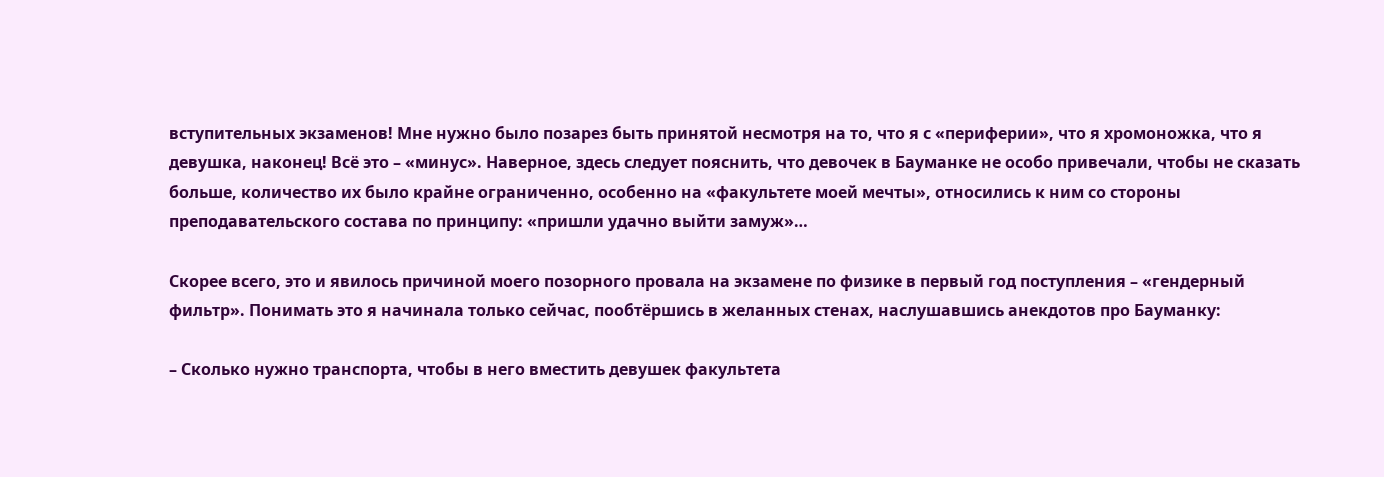вступительных экзаменов! Мне нужно было позарез быть принятой несмотря на то, что я с «периферии», что я хромоножка, что я девушка, наконец! Всё это – «минус». Наверное, здесь следует пояснить, что девочек в Бауманке не особо привечали, чтобы не сказать больше, количество их было крайне ограниченно, особенно на «факультете моей мечты», относились к ним со стороны преподавательского состава по принципу: «пришли удачно выйти замуж»…

Скорее всего, это и явилось причиной моего позорного провала на экзамене по физике в первый год поступления – «гендерный фильтр». Понимать это я начинала только сейчас, пообтёршись в желанных стенах, наслушавшись анекдотов про Бауманку:

– Сколько нужно транспорта, чтобы в него вместить девушек факультета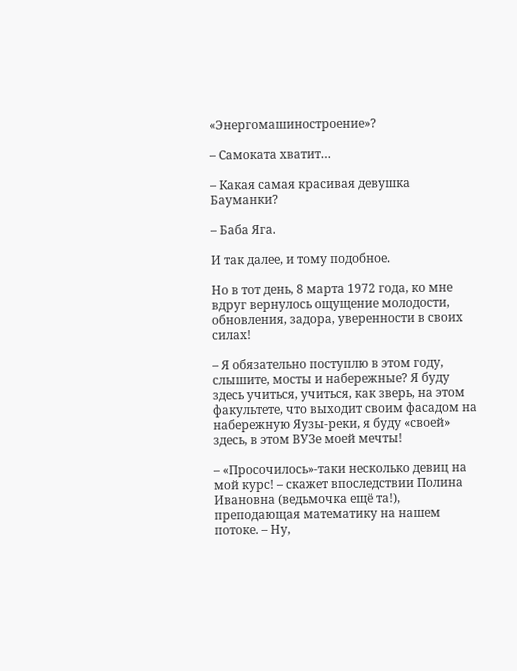«Энергомашиностроение»?

– Самоката хватит…

– Какая самая красивая девушка Бауманки?

– Баба Яга.

И так далее, и тому подобное.

Но в тот день, 8 марта 1972 года, ко мне вдруг вернулось ощущение молодости, обновления, задора, уверенности в своих силах!

– Я обязательно поступлю в этом году, слышите, мосты и набережные? Я буду здесь учиться, учиться, как зверь, на этом факультете, что выходит своим фасадом на набережную Яузы-реки, я буду «своей» здесь, в этом ВУЗе моей мечты!

– «Просочилось»-таки несколько девиц на мой курс! – скажет впоследствии Полина Ивановна (ведьмочка ещё та!), преподающая математику на нашем потоке. – Ну,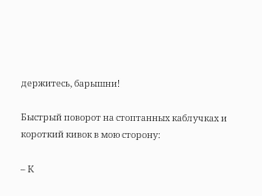держитесь, барышни!

Быстрый поворот на стоптанных каблучках и короткий кивок в мою сторону:

– К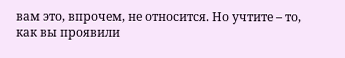вам это, впрочем, не относится. Но учтите – то, как вы проявили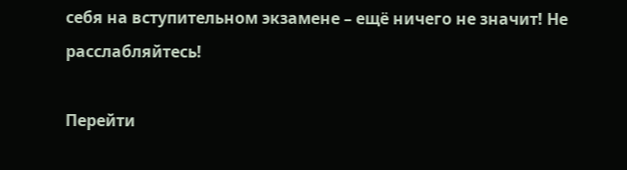себя на вступительном экзамене – ещё ничего не значит! Не расслабляйтесь!

Перейти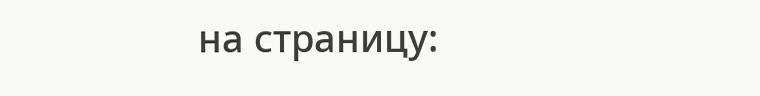на страницу: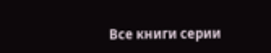Все книги серии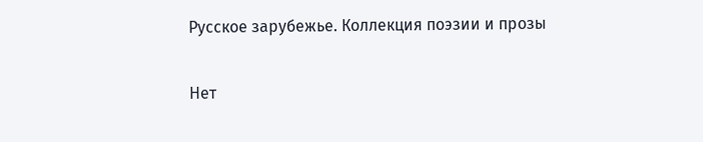Русское зарубежье. Коллекция поэзии и прозы

Нет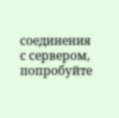соединения с сервером, попробуйте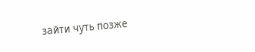зайти чуть позже